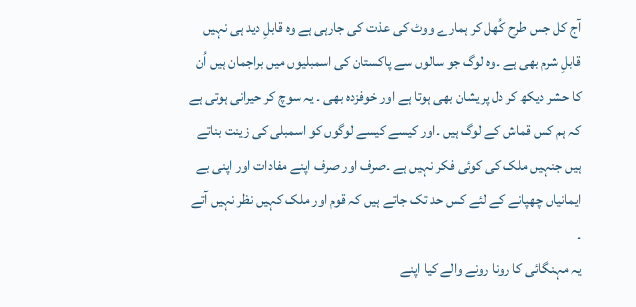آج کل جس طرح کُھل کر ہمارے ووٹ کی عذت کی جارہی ہے وہ قابلِ دید ہی نہیں قابلِ شرم بھی ہے ۔وہ لوگ جو سالوں سے پاکستان کی اسمبلیوں میں براجمان ہیں اُن کا حشر دیکھ کر دل پریشان بھی ہوتا ہے اور خوفزدہ بھی ۔ یہ سوچ کر حیرانی ہوتی ہے کہ ہم کس قماش کے لوگ ہیں ۔اور کیسے کیسے لوگوں کو اسمبلی کی زینت بناتے ہیں جنہیں ملک کی کوئی فکر نہیں ہے ۔صرف اور صرف اپنے مفادات اور اپنی بے ایمانیاں چھپانے کے لئے کس حد تک جاتے ہیں کہ قوم اور ملک کہیں نظر نہیں آتے ۔
یہ مہنگائی کا رونا رونے والے کیا اپنے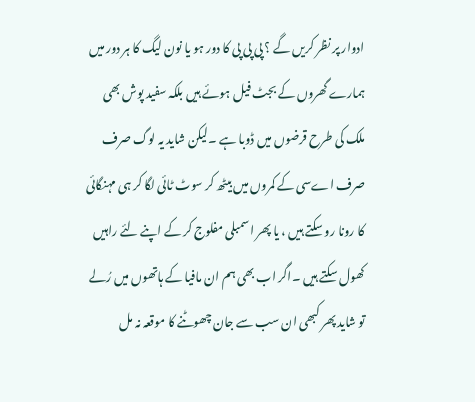ادوار پر نظر کریں گے ؟ پی پی پی کا دور ہو یا نون لیگ کا ہر دور میں ہمارے گھروں کے بجٹ فیل ہوئے ہیں بلکہ سفید پوش بھی ملک کی طرح قرضوں میں ڈوبا ہے ۔لیکن شاید یہ لوگ صرف صرف اےسی کے کمروں میں بیٹھ کر سوٹ ٹائی لگا کر ہی مہنگائی کا رونا رو سکتے ہیں ، یا پھر اسمبلی مفلوج کر کے اپنے لئے راہیں کھول سکتے ہیں ۔اگر اب بھی ہم ان مافیا کے ہاتھوں میں رُلے تو شاید پھر کبھی ان سب سے جان چھوٹنے کا موقعہ نہ مل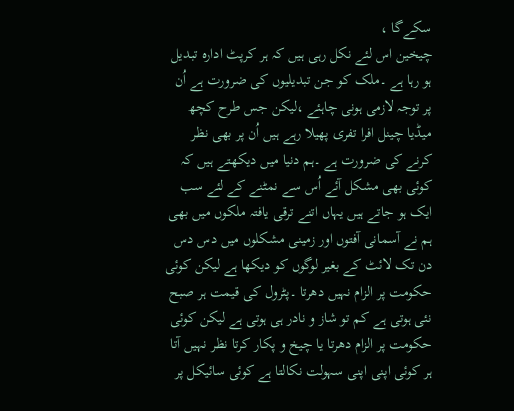سکےگا ،
چیخین اس لئے نکل رہی ہیں کہ ہر کرپٹ ادارہ تبدیل ہو رہا ہے ۔ملک کو جن تبدیلیوں کی ضرورت ہے اُن پر توجہ لازمی ہونی چاہئے ،لیکن جس طرح کچھ میڈیا چینل افرا تفری پھیلا رہے ہیں اُن پر بھی نظر کرنے کی ضرورت ہے ۔ہم دنیا میں دیکھتے ہیں کہ کوئی بھی مشکل آئے اُس سے نمٹنے کے لئے سب ایک ہو جاتے ہیں یہاں اتنے ترقی یافتہ ملکوں میں بھی ہم نے آسمانی آفتوں اور زمینی مشکلوں میں دس دس دن تک لائٹ کے بغیر لوگوں کو دیکھا ہے لیکن کوئی حکومت پر الزام نہیں دھرتا ۔پٹرول کی قیمت ہر صبح نئی ہوتی ہے کم تو شاز و نادر ہی ہوتی ہے لیکن کوئی حکومت پر الزام دھرتا یا چیخ و پکار کرتا نظر نہیں آتا ہر کوئی اپنی اپنی سہولت نکالتا ہے کوئی سائیکل پر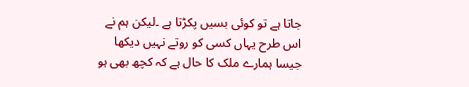جاتا ہے تو کوئی بسیں پکڑتا ہے ۔لیکن ہم نے اس طرح یہاں کسی کو روتے نہیں دیکھا جیسا ہمارے ملک کا حال ہے کہ کچھ بھی ہو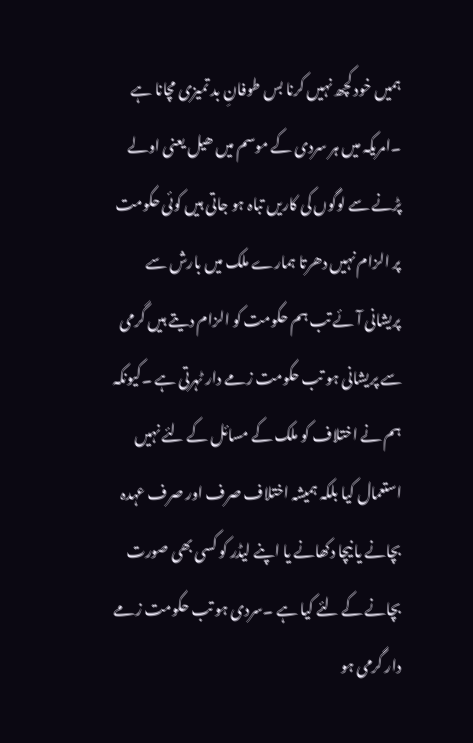ہمیں خود کچھ نہیں کرنا بس طوفانِ بد تمیزی مچانا ہے ۔امریکہ میں ہر سردی کے موسم میں ھیل یعنی اولے پڑنے سے لوگوں کی کاریں تباہ ہو جاتی ہیں کوئی حکومت پر الزام نہیں دھرتا ہمارے ملک میں بارش سے پریشانی آئے تب ہم حکومت کو الزام دیتے ہیں گرمی سے پریشانی ہو تب حکومت زمے دار ٹہرتی ہے ۔کیونکہ ہم نے اختلاف کو ملک کے مسائل کے لئے نہیں استعمال کیا بلکہ ہمیشہ اختلاف صرف اور صرف عہدہ بچانے یا نیچا دکھانے یا اپنے لیڈر کو کسی بھی صورت بچانے کے لئے کیا ہے ۔سردی ہو تب حکومت زمے دار گرمی ہو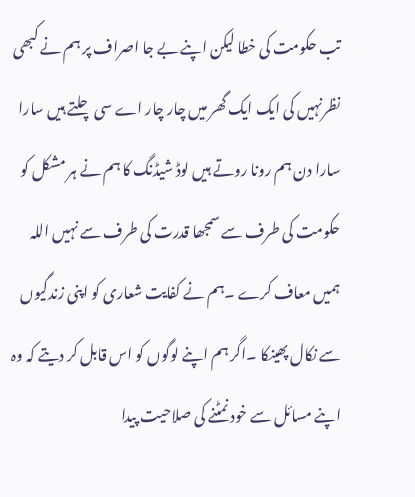تب حکومت کی خطا لیکن اپنے بے جا اصراف پر ہم نے کبھی نظرنہیں کی ایک ایک گھر میں چار چار اے سی چلتے ہیں سارا سارا دن ہم رونا روتے ہیں لوڈ شیڈنگ کا ہم نے ہر مشکل کو حکومت کی طرف سے سمجھا قدرت کی طرف سے نہیں اللہ ہمیں معاف کرے ۔ہم نے کفایت شعاری کو اپنی زندگیوں سے نکال پھینکا ۔اگر ہم اپنے لوگوں کو اس قابل کر دیتے کہ وہ اپنے مسائل سے خود نمٹنے کی صلاحیت پیدا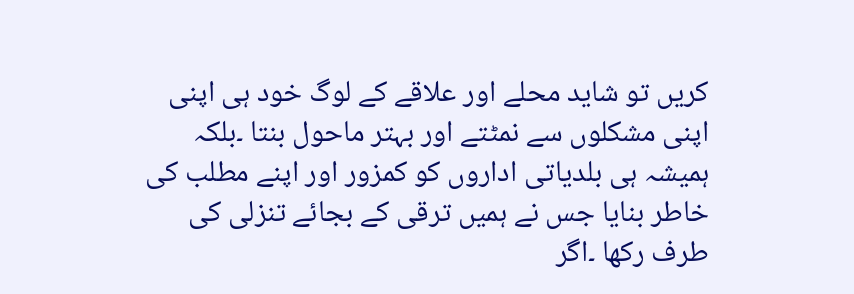کریں تو شاید محلے اور علاقے کے لوگ خود ہی اپنی اپنی مشکلوں سے نمٹتے اور بہتر ماحول بنتا ۔بلکہ ہمیشہ ہی بلدیاتی اداروں کو کمزور اور اپنے مطلب کی خاطر بنایا جس نے ہمیں ترقی کے بجائے تنزلی کی طرف رکھا ۔اگر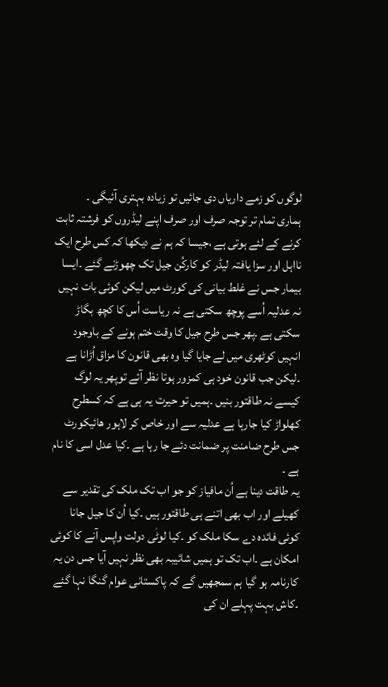لوگوں کو زمے داریاں دی جائیں تو زیادہ بہتری آئیگی ۔
ہماری تمام تر توجہ صرف اور صرف اپنے لیڈروں کو فرشتہ ثابت کرنے کے لئے ہوتی ہے ،جیسا کہ ہم نے دیکھا کہ کس طرح ایک نااہل اور سزا یافتہ لیڈر کو کارکُن جیل تک چھوڑنے گئے ۔ایسا بیمار جس نے غلط بیانی کی کورٹ میں لیکن کوئی بات نہیں نہ عدلیہ اُسے پوچھ سکتی ہے نہ ریاست اُس کا کچھ بگاڑ سکتی ہے ۔پھر جس طرح جیل کا وقت ختم ہونے کے باوجود انہیں کوٹھری میں لے جایا گیا وہ بھی قانون کا مزاق اُڑانا ہے ۔لیکن جب قانون خود ہی کمزور ہوتا نظر آئے توپھر یہ لوگ کیسے نہ طاقتور بنیں ۔ہمیں تو حیرت یہ ہی ہے کہ کسطرح کھلواڑ کیا جارہا ہے عدلیہ سے اور خاص کر لاہور ھائیکورٹ جس طرح ضامنت پر ضمانت دئے جا رہا ہے ۔کیا عدل اسی کا نام ہے ۔
یہ طاقت دینا ہے اُن مافیاز کو جو اب تک ملک کی تقدیر سے کھیلے اور اب بھی اتنے ہی طاقتور ہیں ۔کیا اُن کا جیل جانا کوئی فائدہ دے سکا ملک کو ۔کیا لوٹٰی دولت واپس آنے کا کوئی امکان ہے ۔اب تک تو ہمیں شائیبہ بھی نظر نہیں آیا جس دن یہ کارنامہ ہو گیا ہم سمجھیں گے کہ پاکستانی عوام گنگا نہا گئے ۔کاش بہت پہلے ان کی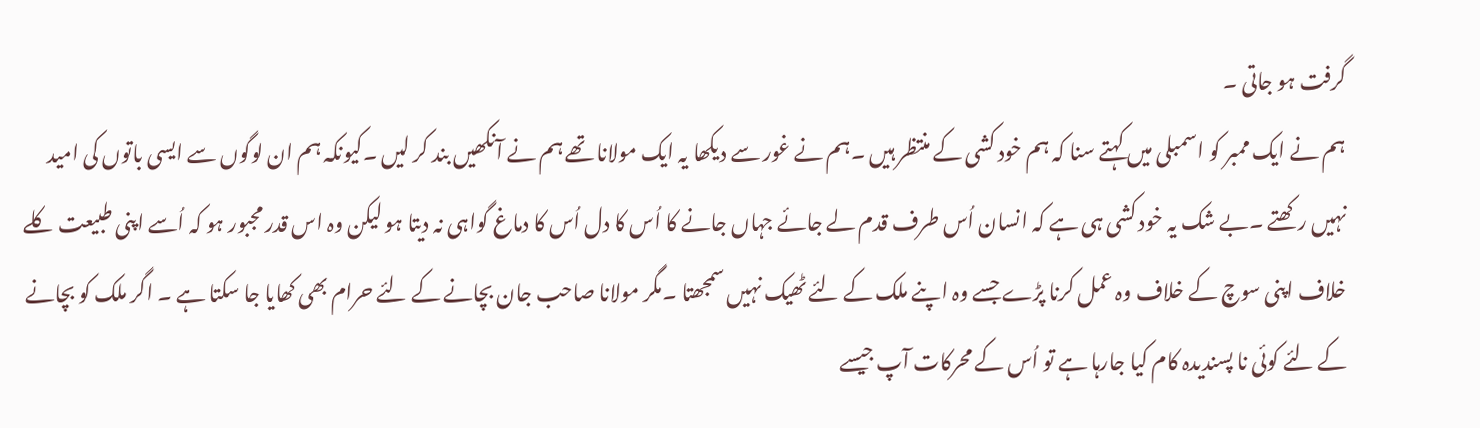گرفت ہو جاتی ۔
ہم نے ایک ممبر کو اسمبلی میں کہتے سنا کہ ہم خود کشی کے منتظر ہیں ۔ہم نے غور سے دیکھا یہ ایک مولانا تھے ہم نے آنکھیں بند کر لیں ۔کیونکہ ہم ان لوگوں سے ایسی باتوں کی امید نہیں رکھتے ۔بے شک یہ خود کشی ہی ہے کہ انسان اُس طرف قدم لے جائے جہاں جانے کا اُس کا دل اُس کا دماغ گواہی نہ دیتا ہو لیکن وہ اس قدر مجبور ہو کہ اُسے اپنی طبیعت کلے خلاف اپنی سوچ کے خلاف وہ عمل کرنا پڑے جسے وہ اپنے ملک کے لئے ٹھیک نہیں سمجھتا ۔مگر مولانا صاحب جان بچانے کے لئے حرام بھی کھایا جا سکتا ہے ۔ اگر ملک کو بچانے کے لئے کوئی نا پسندیدہ کام کیا جارہا ہے تو اُس کے محرکات آپ جیسے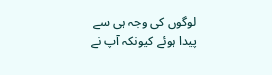لوگوں کی وجہ ہی سے پیدا ہوئے کیونکہ آپ نے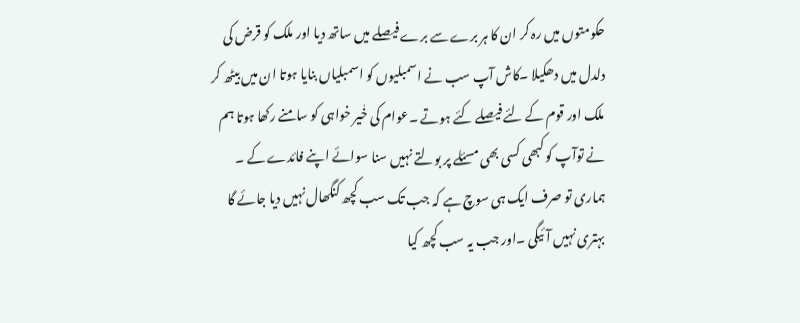حکومتوں میں رہ کر ان کا ہر برے سے برے فیصلے میں ساتھ دیا اور ملک کو قرض کی دلدل میں دھکیلا ۔کاش آپ سب نے اسمبلیوں کو اسمبلیاں بنایا ہوتا ان میں بیٹھ کر ملک اور قوم کے لئے فیصلے کئے ہوتے ۔عوام کی خٰیر خواہی کو سامنے رکھا ہوتا ہم نے توآپ کو کبھی کسی بھی مسئلے پر بولتے نہیں سنا سوائے اپنے فائدے کے ۔
ہماری تو صرف ایک ہی سوچ ہے کہ جب تک سب کچھ کنگھال نہیں دیا جائے گا بہتری نہیں آئیگی ۔اور جب یہ سب کچھ کیا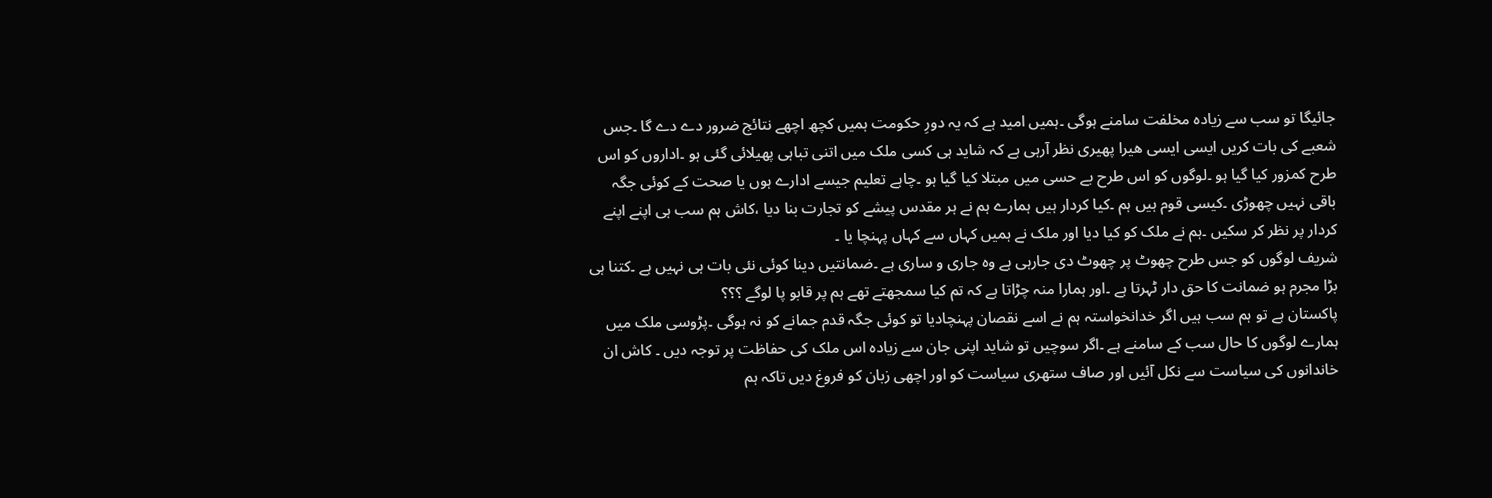جائیگا تو سب سے زیادہ مخلفت سامنے ہوگی ۔ہمیں امید ہے کہ یہ دورِ حکومت ہمیں کچھ اچھے نتائج ضرور دے دے گا ۔جس شعبے کی بات کریں ایسی ایسی ھیرا پھیری نظر آرہی ہے کہ شاید ہی کسی ملک میں اتنی تباہی پھیلائی گئی ہو ۔اداروں کو اس طرح کمزور کیا گیا ہو ۔لوگوں کو اس طرح بے حسی میں مبتلا کیا گیا ہو ۔چاہے تعلیم جیسے ادارے ہوں یا صحت کے کوئی جگہ باقی نہیں چھوڑی ۔کیسی قوم ہیں ہم ۔کیا کردار ہیں ہمارے ہم نے ہر مقدس پیشے کو تجارت بنا دیا ،کاش ہم سب ہی اپنے اپنے کردار پر نظر کر سکیں ۔ہم نے ملک کو کیا دیا اور ملک نے ہمیں کہاں سے کہاں پہنچا یا ۔
شریف لوگوں کو جس طرح چھوٹ پر چھوٹ دی جارہی ہے وہ جاری و ساری ہے ۔ضمانتیں دینا کوئی نئی بات ہی نہیں ہے ۔کتنا ہی بڑا مجرم ہو ضمانت کا حق دار ٹہرتا ہے ۔اور ہمارا منہ چڑاتا ہے کہ تم کیا سمجھتے تھے ہم پر قابو پا لوگے ؟؟؟
پاکستان ہے تو ہم سب ہیں اگر خدانخواستہ ہم نے اسے نقصان پہنچادیا تو کوئی جگہ قدم جمانے کو نہ ہوگی ۔پڑوسی ملک میں ہمارے لوگوں کا حال سب کے سامنے ہے ۔اگر سوچیں تو شاید اپنی جان سے زیادہ اس ملک کی حفاظت پر توجہ دیں ۔ کاش ان خاندانوں کی سیاست سے نکل آئیں اور صاف ستھری سیاست کو اور اچھی زبان کو فروغ دیں تاکہ ہم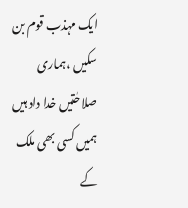ایک مہذب قوم بن سکیں ،ہماری صلاحٰتیں خدا داد ہیں ہمیں کسی بھی ملک کے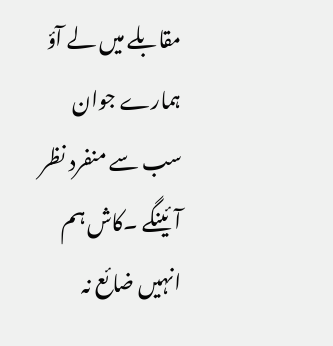مقابلے میں لے آؤ ہمارے جوان سب سے منفرد نظر آئینگے ۔کاش ہم انہیں ضائع نہ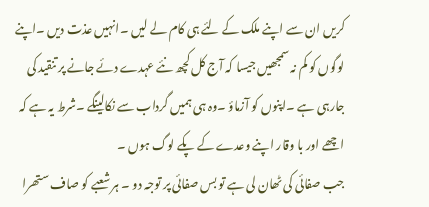کریں ان سے اپنے ملک کے لئے ہی کام لے لیں ۔انہیں عذت دیں ۔اپنے لوگوں کو کم نہ سمجھیں جیسا کہ آج کل کچھ نئے عہدے دئے جانے پر تنقید کی جارہی ہے ۔اپنوں کو آزماؤ ۔وہ ہی ہمیں گرداب سے نکالینگے ۔شرط یہ ہے کہ اچھے اور با وقار اپنے وعدے کے پکے لوگ ہوں ۔
جب صفائی کی ٹھان لی ہے تو بس صفائی پر توجہ دو ۔ ہر شعبے کو صاف ستھرا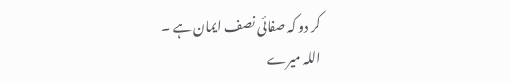کر دو کہ صفائی نصف ایمان ہے ۔
اللہ میرے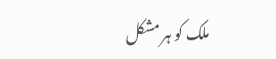ملک کو ہر مشکل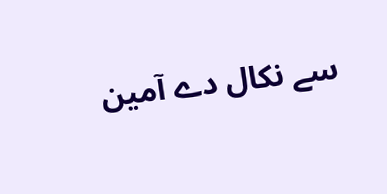سے نکال دے آمین